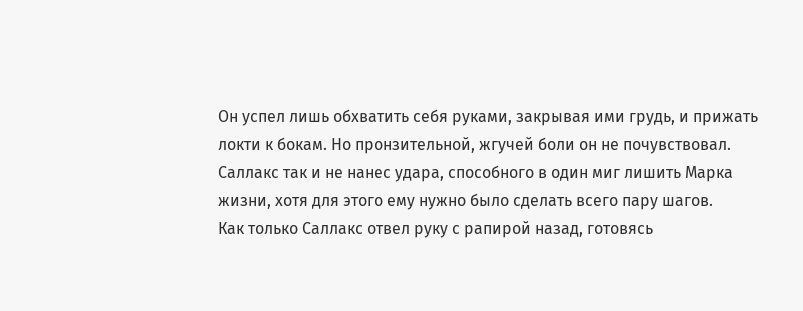Он успел лишь обхватить себя руками, закрывая ими грудь, и прижать локти к бокам. Но пронзительной, жгучей боли он не почувствовал. Саллакс так и не нанес удара, способного в один миг лишить Марка жизни, хотя для этого ему нужно было сделать всего пару шагов.
Как только Саллакс отвел руку с рапирой назад, готовясь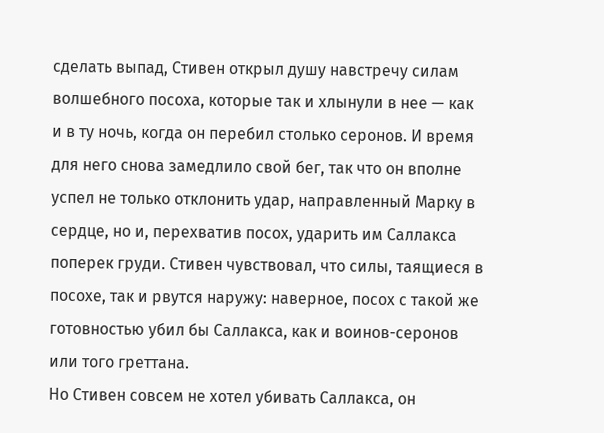сделать выпад, Стивен открыл душу навстречу силам волшебного посоха, которые так и хлынули в нее — как и в ту ночь, когда он перебил столько серонов. И время для него снова замедлило свой бег, так что он вполне успел не только отклонить удар, направленный Марку в сердце, но и, перехватив посох, ударить им Саллакса поперек груди. Стивен чувствовал, что силы, таящиеся в посохе, так и рвутся наружу: наверное, посох с такой же готовностью убил бы Саллакса, как и воинов-серонов или того греттана.
Но Стивен совсем не хотел убивать Саллакса, он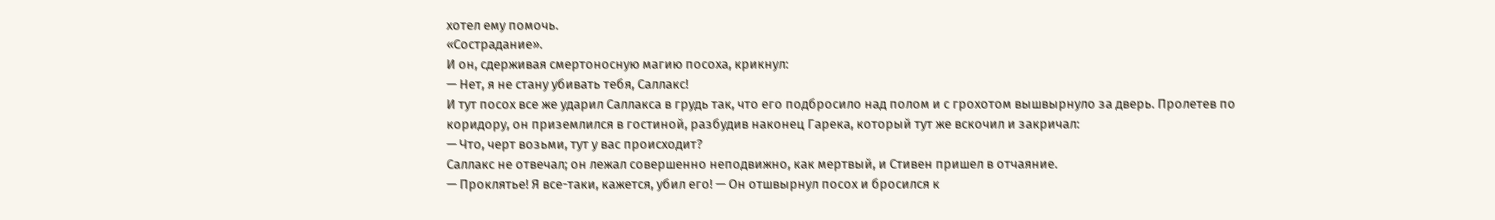хотел ему помочь.
«Сострадание».
И он, сдерживая смертоносную магию посоха, крикнул:
— Нет, я не стану убивать тебя, Саллакс!
И тут посох все же ударил Саллакса в грудь так, что его подбросило над полом и с грохотом вышвырнуло за дверь. Пролетев по коридору, он приземлился в гостиной, разбудив наконец Гарека, который тут же вскочил и закричал:
— Что, черт возьми, тут у вас происходит?
Саллакс не отвечал; он лежал совершенно неподвижно, как мертвый, и Стивен пришел в отчаяние.
— Проклятье! Я все-таки, кажется, убил его! — Он отшвырнул посох и бросился к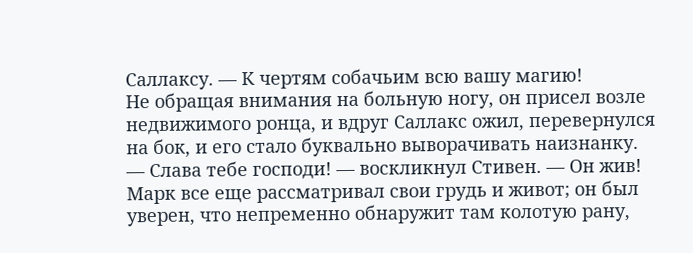Саллаксу. — К чертям собачьим всю вашу магию!
Не обращая внимания на больную ногу, он присел возле недвижимого ронца, и вдруг Саллакс ожил, перевернулся на бок, и его стало буквально выворачивать наизнанку.
— Слава тебе господи! — воскликнул Стивен. — Он жив!
Марк все еще рассматривал свои грудь и живот; он был уверен, что непременно обнаружит там колотую рану,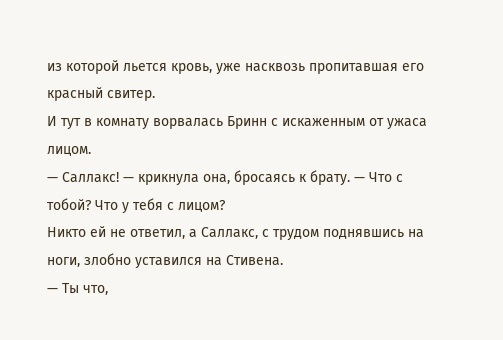из которой льется кровь, уже насквозь пропитавшая его красный свитер.
И тут в комнату ворвалась Бринн с искаженным от ужаса лицом.
— Саллакс! — крикнула она, бросаясь к брату. — Что с тобой? Что у тебя с лицом?
Никто ей не ответил, а Саллакс, с трудом поднявшись на ноги, злобно уставился на Стивена.
— Ты что,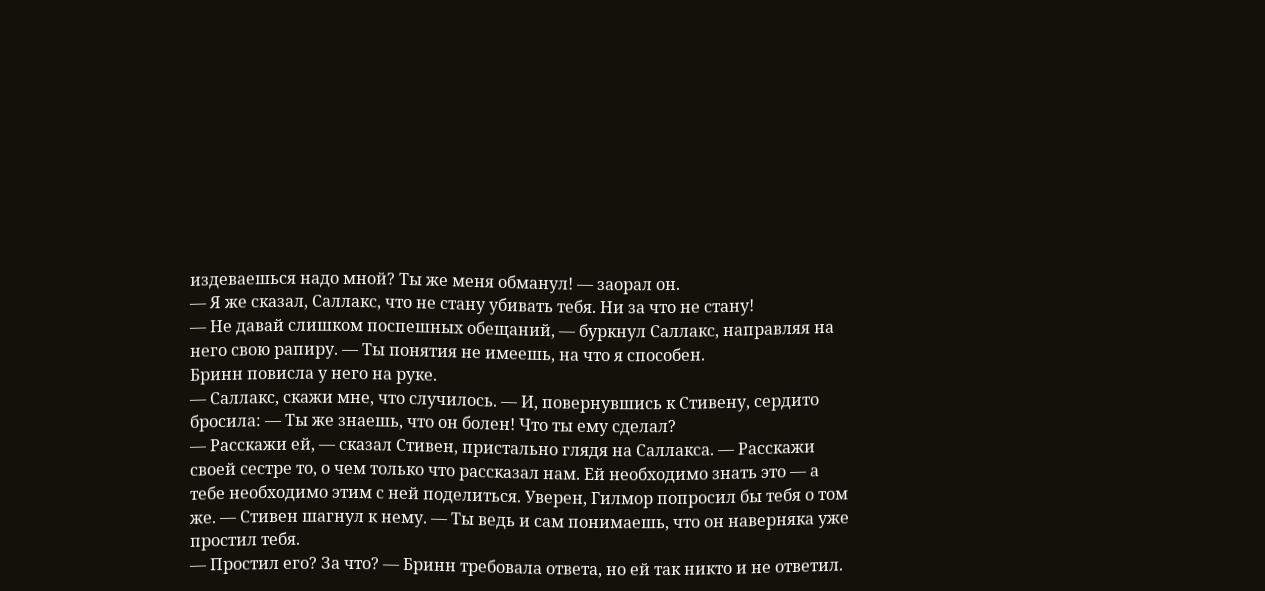издеваешься надо мной? Ты же меня обманул! — заорал он.
— Я же сказал, Саллакс, что не стану убивать тебя. Ни за что не стану!
— Не давай слишком поспешных обещаний, — буркнул Саллакс, направляя на него свою рапиру. — Ты понятия не имеешь, на что я способен.
Бринн повисла у него на руке.
— Саллакс, скажи мне, что случилось. — И, повернувшись к Стивену, сердито бросила: — Ты же знаешь, что он болен! Что ты ему сделал?
— Расскажи ей, — сказал Стивен, пристально глядя на Саллакса. — Расскажи своей сестре то, о чем только что рассказал нам. Ей необходимо знать это — а тебе необходимо этим с ней поделиться. Уверен, Гилмор попросил бы тебя о том же. — Стивен шагнул к нему. — Ты ведь и сам понимаешь, что он наверняка уже простил тебя.
— Простил его? За что? — Бринн требовала ответа, но ей так никто и не ответил.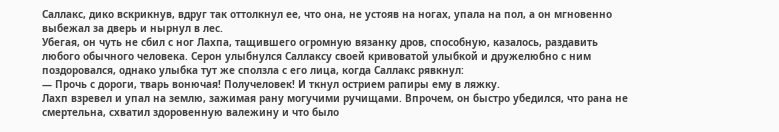Саллакс, дико вскрикнув, вдруг так оттолкнул ее, что она, не устояв на ногах, упала на пол, а он мгновенно выбежал за дверь и нырнул в лес.
Убегая, он чуть не сбил с ног Лахпа, тащившего огромную вязанку дров, способную, казалось, раздавить любого обычного человека. Серон улыбнулся Саллаксу своей кривоватой улыбкой и дружелюбно с ним поздоровался, однако улыбка тут же сползла с его лица, когда Саллакс рявкнул:
— Прочь с дороги, тварь вонючая! Получеловек! И ткнул острием рапиры ему в ляжку.
Лахп взревел и упал на землю, зажимая рану могучими ручищами. Впрочем, он быстро убедился, что рана не смертельна, схватил здоровенную валежину и что было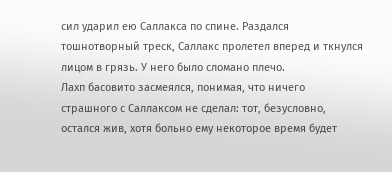сил ударил ею Саллакса по спине. Раздался тошнотворный треск, Саллакс пролетел вперед и ткнулся лицом в грязь. У него было сломано плечо.
Лахп басовито засмеялся, понимая, что ничего страшного с Саллаксом не сделал: тот, безусловно, остался жив, хотя больно ему некоторое время будет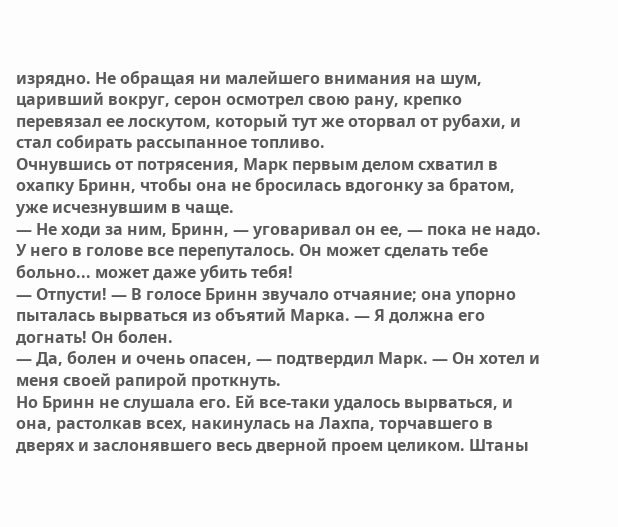изрядно. Не обращая ни малейшего внимания на шум, царивший вокруг, серон осмотрел свою рану, крепко перевязал ее лоскутом, который тут же оторвал от рубахи, и стал собирать рассыпанное топливо.
Очнувшись от потрясения, Марк первым делом схватил в охапку Бринн, чтобы она не бросилась вдогонку за братом, уже исчезнувшим в чаще.
— Не ходи за ним, Бринн, — уговаривал он ее, — пока не надо. У него в голове все перепуталось. Он может сделать тебе больно... может даже убить тебя!
— Отпусти! — В голосе Бринн звучало отчаяние; она упорно пыталась вырваться из объятий Марка. — Я должна его догнать! Он болен.
— Да, болен и очень опасен, — подтвердил Марк. — Он хотел и меня своей рапирой проткнуть.
Но Бринн не слушала его. Ей все-таки удалось вырваться, и она, растолкав всех, накинулась на Лахпа, торчавшего в дверях и заслонявшего весь дверной проем целиком. Штаны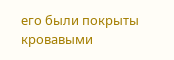его были покрыты кровавыми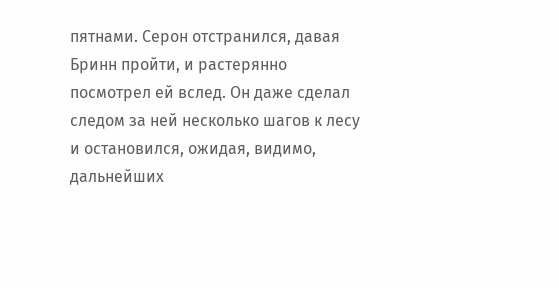пятнами. Серон отстранился, давая Бринн пройти, и растерянно посмотрел ей вслед. Он даже сделал следом за ней несколько шагов к лесу и остановился, ожидая, видимо, дальнейших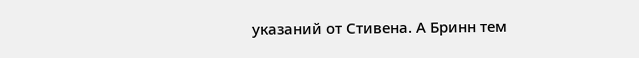указаний от Стивена. А Бринн тем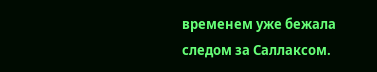временем уже бежала следом за Саллаксом.